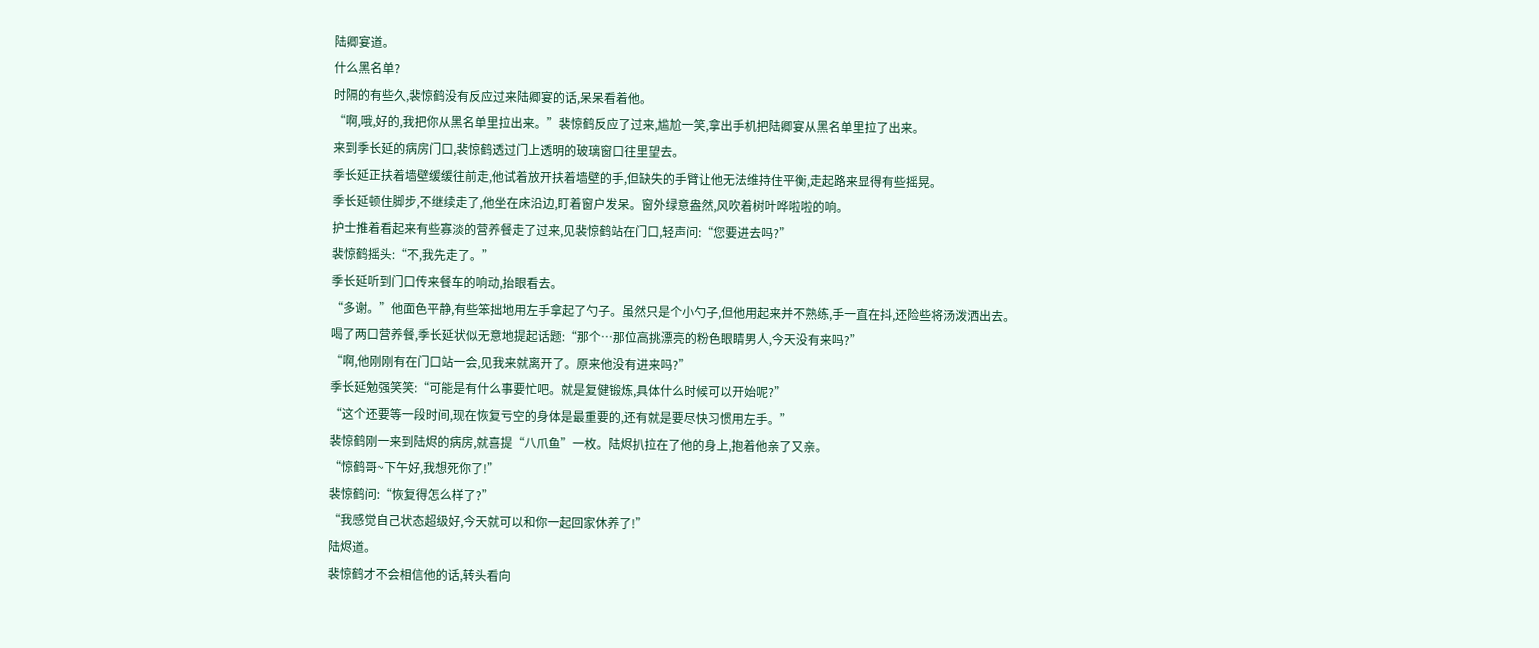陆卿宴道。
什么黑名单?
时隔的有些久,裴惊鹤没有反应过来陆卿宴的话,呆呆看着他。
“啊,哦,好的,我把你从黑名单里拉出来。”裴惊鹤反应了过来,尴尬一笑,拿出手机把陆卿宴从黑名单里拉了出来。
来到季长延的病房门口,裴惊鹤透过门上透明的玻璃窗口往里望去。
季长延正扶着墙壁缓缓往前走,他试着放开扶着墙壁的手,但缺失的手臂让他无法维持住平衡,走起路来显得有些摇晃。
季长延顿住脚步,不继续走了,他坐在床沿边,盯着窗户发呆。窗外绿意盎然,风吹着树叶哗啦啦的响。
护士推着看起来有些寡淡的营养餐走了过来,见裴惊鹤站在门口,轻声问:“您要进去吗?”
裴惊鹤摇头:“不,我先走了。”
季长延听到门口传来餐车的响动,抬眼看去。
“多谢。”他面色平静,有些笨拙地用左手拿起了勺子。虽然只是个小勺子,但他用起来并不熟练,手一直在抖,还险些将汤泼洒出去。
喝了两口营养餐,季长延状似无意地提起话题:“那个…那位高挑漂亮的粉色眼睛男人,今天没有来吗?”
“啊,他刚刚有在门口站一会,见我来就离开了。原来他没有进来吗?”
季长延勉强笑笑:“可能是有什么事要忙吧。就是复健锻炼,具体什么时候可以开始呢?”
“这个还要等一段时间,现在恢复亏空的身体是最重要的,还有就是要尽快习惯用左手。”
裴惊鹤刚一来到陆烬的病房,就喜提“八爪鱼”一枚。陆烬扒拉在了他的身上,抱着他亲了又亲。
“惊鹤哥~下午好,我想死你了!”
裴惊鹤问:“恢复得怎么样了?”
“我感觉自己状态超级好,今天就可以和你一起回家休养了!”
陆烬道。
裴惊鹤才不会相信他的话,转头看向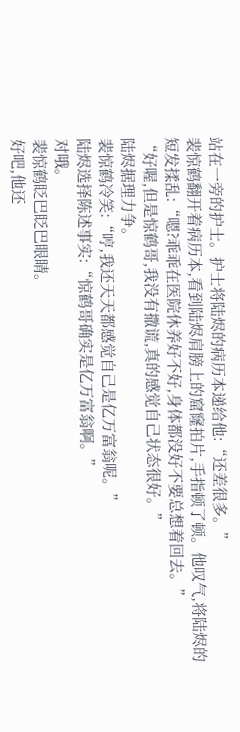站在一旁的护士。护士将陆烬的病历本递给他:“还差很多。”
裴惊鹤翻开着病历本,看到陆烬肩膀上的窟窿拍片,手指顿了顿。他叹气,将陆烬的短发揉乱:“嗯?乖乖在医院休养好不好,身体都没好不要总想着回去。”
“好喔,但是惊鹤哥,我没有撒谎,真的感觉自己状态很好。”
陆烬据理力争。
裴惊鹤冷笑:“哼,我还天天都感觉自己是亿万富翁呢。”
陆烬选择陈述事实:“惊鹤哥确实是亿万富翁啊。”
对哦。
裴惊鹤眨巴眨巴眼睛。
好吧,他还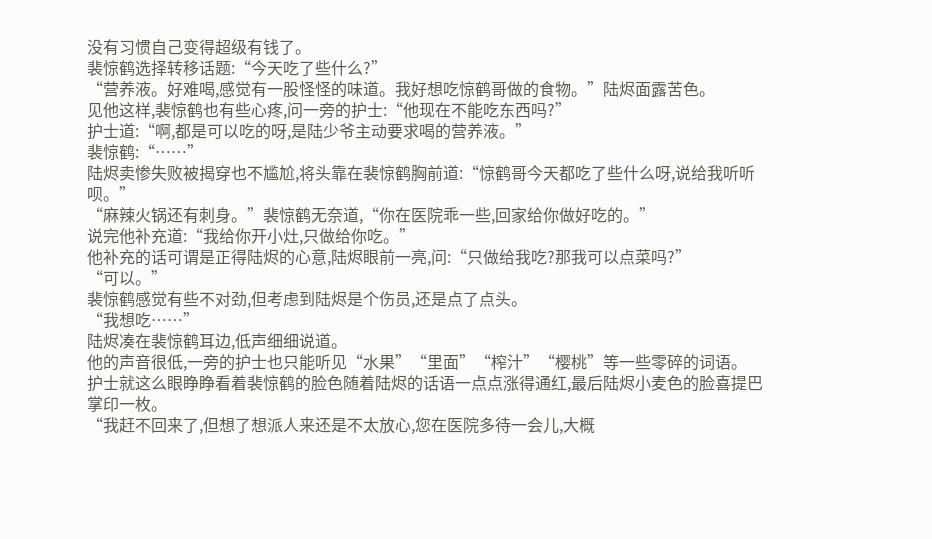没有习惯自己变得超级有钱了。
裴惊鹤选择转移话题:“今天吃了些什么?”
“营养液。好难喝,感觉有一股怪怪的味道。我好想吃惊鹤哥做的食物。”陆烬面露苦色。
见他这样,裴惊鹤也有些心疼,问一旁的护士:“他现在不能吃东西吗?”
护士道:“啊,都是可以吃的呀,是陆少爷主动要求喝的营养液。”
裴惊鹤:“……”
陆烬卖惨失败被揭穿也不尴尬,将头靠在裴惊鹤胸前道:“惊鹤哥今天都吃了些什么呀,说给我听听呗。”
“麻辣火锅还有刺身。”裴惊鹤无奈道,“你在医院乖一些,回家给你做好吃的。”
说完他补充道:“我给你开小灶,只做给你吃。”
他补充的话可谓是正得陆烬的心意,陆烬眼前一亮,问:“只做给我吃?那我可以点菜吗?”
“可以。”
裴惊鹤感觉有些不对劲,但考虑到陆烬是个伤员,还是点了点头。
“我想吃……”
陆烬凑在裴惊鹤耳边,低声细细说道。
他的声音很低,一旁的护士也只能听见“水果”“里面”“榨汁”“樱桃”等一些零碎的词语。
护士就这么眼睁睁看着裴惊鹤的脸色随着陆烬的话语一点点涨得通红,最后陆烬小麦色的脸喜提巴掌印一枚。
“我赶不回来了,但想了想派人来还是不太放心,您在医院多待一会儿,大概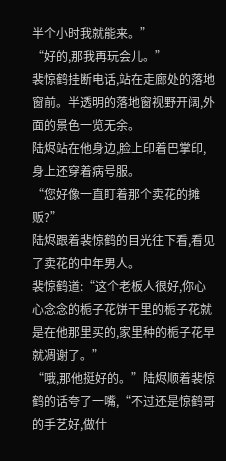半个小时我就能来。”
“好的,那我再玩会儿。”
裴惊鹤挂断电话,站在走廊处的落地窗前。半透明的落地窗视野开阔,外面的景色一览无余。
陆烬站在他身边,脸上印着巴掌印,身上还穿着病号服。
“您好像一直盯着那个卖花的摊贩?”
陆烬跟着裴惊鹤的目光往下看,看见了卖花的中年男人。
裴惊鹤道:“这个老板人很好,你心心念念的栀子花饼干里的栀子花就是在他那里买的,家里种的栀子花早就凋谢了。”
“哦,那他挺好的。”陆烬顺着裴惊鹤的话夸了一嘴,“不过还是惊鹤哥的手艺好,做什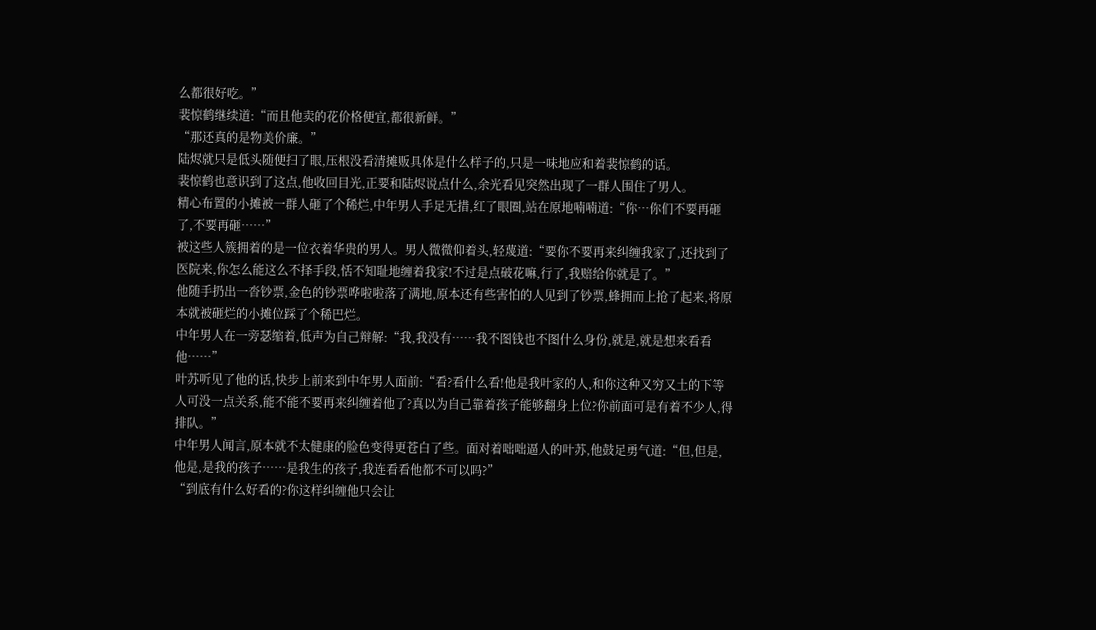么都很好吃。”
裴惊鹤继续道:“而且他卖的花价格便宜,都很新鲜。”
“那还真的是物美价廉。”
陆烬就只是低头随便扫了眼,压根没看清摊贩具体是什么样子的,只是一味地应和着裴惊鹤的话。
裴惊鹤也意识到了这点,他收回目光,正要和陆烬说点什么,余光看见突然出现了一群人围住了男人。
精心布置的小摊被一群人砸了个稀烂,中年男人手足无措,红了眼圈,站在原地喃喃道:“你…你们不要再砸了,不要再砸……”
被这些人簇拥着的是一位衣着华贵的男人。男人微微仰着头,轻蔑道:“要你不要再来纠缠我家了,还找到了医院来,你怎么能这么不择手段,恬不知耻地缠着我家!不过是点破花嘛,行了,我赔给你就是了。”
他随手扔出一沓钞票,金色的钞票哗啦啦落了满地,原本还有些害怕的人见到了钞票,蜂拥而上抢了起来,将原本就被砸烂的小摊位踩了个稀巴烂。
中年男人在一旁瑟缩着,低声为自己辩解:“我,我没有……我不图钱也不图什么身份,就是,就是想来看看他……”
叶苏听见了他的话,快步上前来到中年男人面前:“看?看什么看!他是我叶家的人,和你这种又穷又土的下等人可没一点关系,能不能不要再来纠缠着他了?真以为自己靠着孩子能够翻身上位?你前面可是有着不少人,得排队。”
中年男人闻言,原本就不太健康的脸色变得更苍白了些。面对着咄咄逼人的叶苏,他鼓足勇气道:“但,但是,他是,是我的孩子……是我生的孩子,我连看看他都不可以吗?”
“到底有什么好看的?你这样纠缠他只会让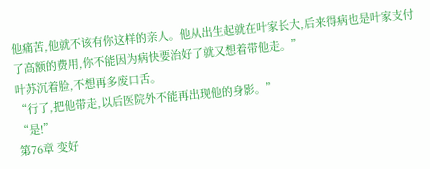他痛苦,他就不该有你这样的亲人。他从出生起就在叶家长大,后来得病也是叶家支付了高额的费用,你不能因为病快要治好了就又想着带他走。”
叶苏沉着脸,不想再多废口舌。
“行了,把他带走,以后医院外不能再出现他的身影。”
“是!”
第76章 变好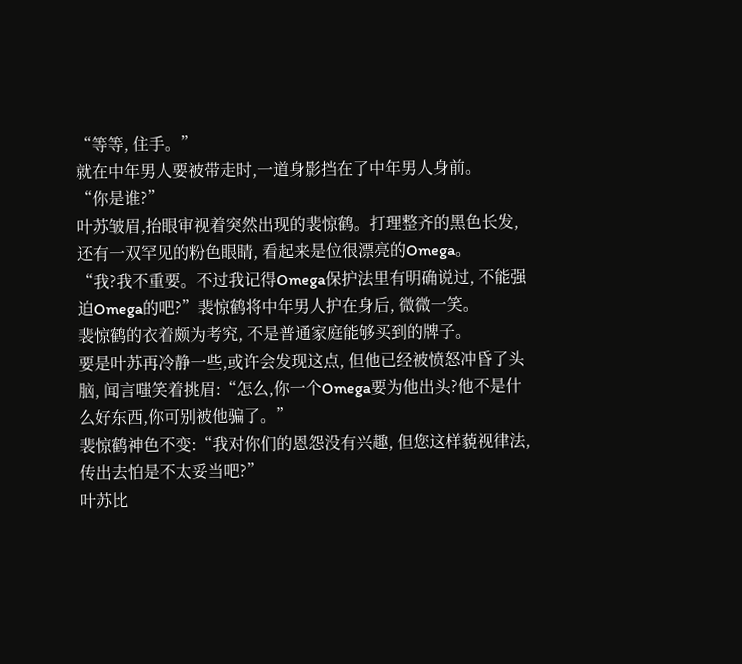“等等, 住手。”
就在中年男人要被带走时,一道身影挡在了中年男人身前。
“你是谁?”
叶苏皱眉,抬眼审视着突然出现的裴惊鹤。打理整齐的黑色长发, 还有一双罕见的粉色眼睛, 看起来是位很漂亮的Omega。
“我?我不重要。不过我记得Omega保护法里有明确说过, 不能强迫Omega的吧?”裴惊鹤将中年男人护在身后, 微微一笑。
裴惊鹤的衣着颇为考究, 不是普通家庭能够买到的牌子。
要是叶苏再冷静一些,或许会发现这点, 但他已经被愤怒冲昏了头脑, 闻言嗤笑着挑眉:“怎么,你一个Omega要为他出头?他不是什么好东西,你可别被他骗了。”
裴惊鹤神色不变:“我对你们的恩怨没有兴趣, 但您这样藐视律法, 传出去怕是不太妥当吧?”
叶苏比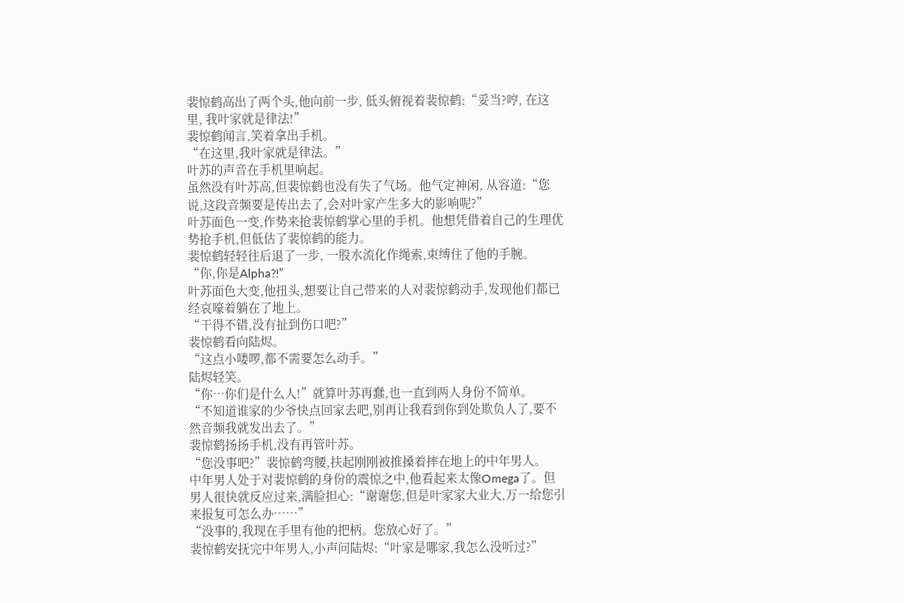裴惊鹤高出了两个头,他向前一步, 低头俯视着裴惊鹤:“妥当?哼, 在这里, 我叶家就是律法!”
裴惊鹤闻言,笑着拿出手机。
“在这里,我叶家就是律法。”
叶苏的声音在手机里响起。
虽然没有叶苏高,但裴惊鹤也没有失了气场。他气定神闲, 从容道:“您说,这段音频要是传出去了,会对叶家产生多大的影响呢?”
叶苏面色一变,作势来抢裴惊鹤掌心里的手机。他想凭借着自己的生理优势抢手机,但低估了裴惊鹤的能力。
裴惊鹤轻轻往后退了一步, 一股水流化作绳索,束缚住了他的手腕。
“你,你是Alpha?!”
叶苏面色大变,他扭头,想要让自己带来的人对裴惊鹤动手,发现他们都已经哀嚎着躺在了地上。
“干得不错,没有扯到伤口吧?”
裴惊鹤看向陆烬。
“这点小喽啰,都不需要怎么动手。”
陆烬轻笑。
“你…你们是什么人!”就算叶苏再蠢,也一直到两人身份不简单。
“不知道谁家的少爷快点回家去吧,别再让我看到你到处欺负人了,要不然音频我就发出去了。”
裴惊鹤扬扬手机,没有再管叶苏。
“您没事吧?”裴惊鹤弯腰,扶起刚刚被推搡着摔在地上的中年男人。
中年男人处于对裴惊鹤的身份的震惊之中,他看起来太像Omega了。但男人很快就反应过来,满脸担心:“谢谢您,但是叶家家大业大,万一给您引来报复可怎么办……”
“没事的,我现在手里有他的把柄。您放心好了。”
裴惊鹤安抚完中年男人,小声问陆烬:“叶家是哪家,我怎么没听过?”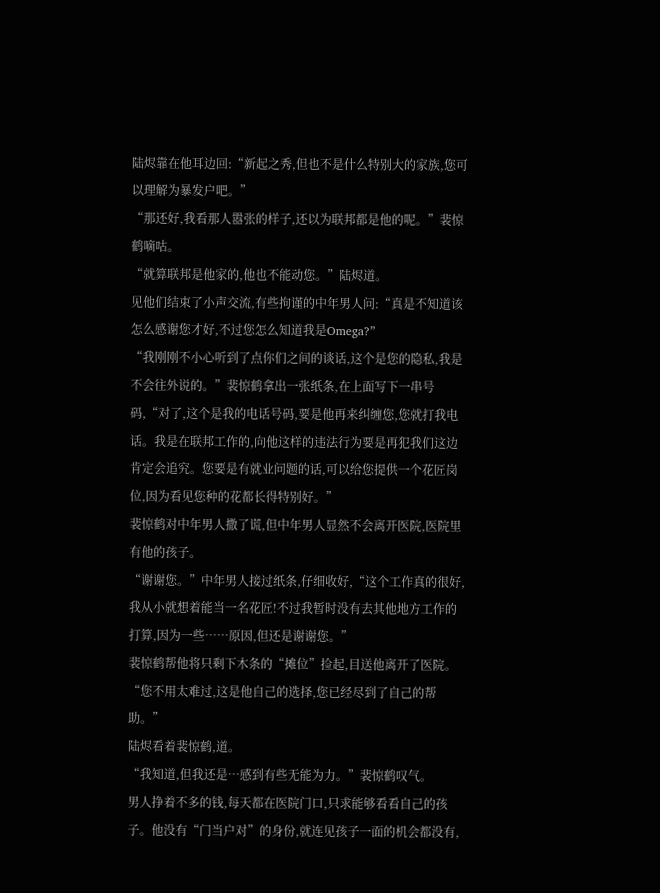陆烬靠在他耳边回:“新起之秀,但也不是什么特别大的家族,您可以理解为暴发户吧。”
“那还好,我看那人嚣张的样子,还以为联邦都是他的呢。”裴惊鹤嘀咕。
“就算联邦是他家的,他也不能动您。”陆烬道。
见他们结束了小声交流,有些拘谨的中年男人问:“真是不知道该怎么感谢您才好,不过您怎么知道我是Omega?”
“我刚刚不小心听到了点你们之间的谈话,这个是您的隐私,我是不会往外说的。”裴惊鹤拿出一张纸条,在上面写下一串号码,“对了,这个是我的电话号码,要是他再来纠缠您,您就打我电话。我是在联邦工作的,向他这样的违法行为要是再犯我们这边肯定会追究。您要是有就业问题的话,可以给您提供一个花匠岗位,因为看见您种的花都长得特别好。”
裴惊鹤对中年男人撒了谎,但中年男人显然不会离开医院,医院里有他的孩子。
“谢谢您。”中年男人接过纸条,仔细收好,“这个工作真的很好,我从小就想着能当一名花匠!不过我暂时没有去其他地方工作的打算,因为一些……原因,但还是谢谢您。”
裴惊鹤帮他将只剩下木条的“摊位”捡起,目送他离开了医院。
“您不用太难过,这是他自己的选择,您已经尽到了自己的帮助。”
陆烬看着裴惊鹤,道。
“我知道,但我还是…感到有些无能为力。”裴惊鹤叹气。
男人挣着不多的钱,每天都在医院门口,只求能够看看自己的孩子。他没有“门当户对”的身份,就连见孩子一面的机会都没有,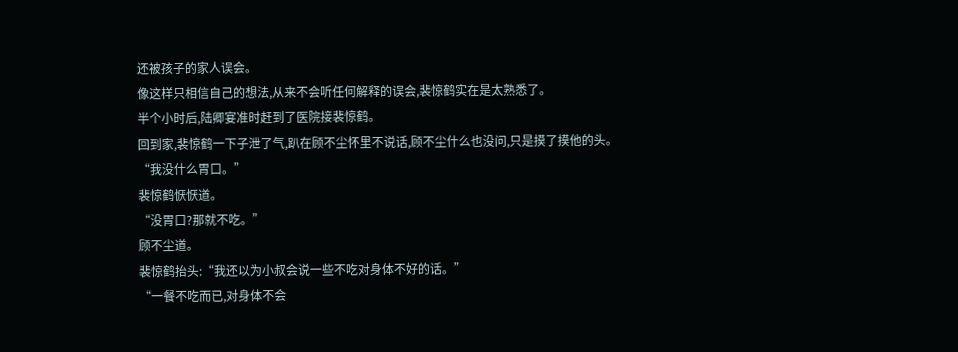还被孩子的家人误会。
像这样只相信自己的想法,从来不会听任何解释的误会,裴惊鹤实在是太熟悉了。
半个小时后,陆卿宴准时赶到了医院接裴惊鹤。
回到家,裴惊鹤一下子泄了气,趴在顾不尘怀里不说话,顾不尘什么也没问,只是摸了摸他的头。
“我没什么胃口。”
裴惊鹤恹恹道。
“没胃口?那就不吃。”
顾不尘道。
裴惊鹤抬头:“我还以为小叔会说一些不吃对身体不好的话。”
“一餐不吃而已,对身体不会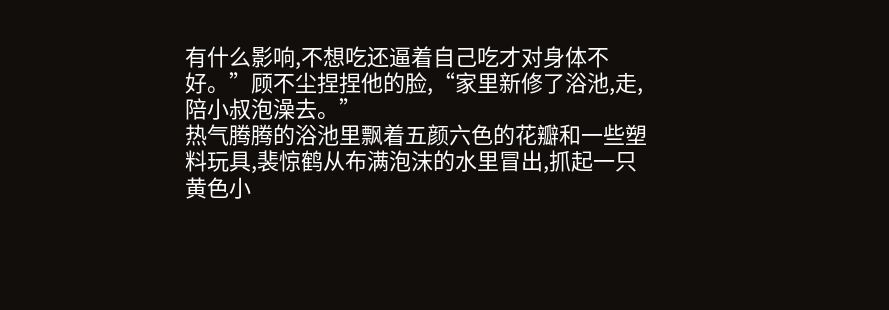有什么影响,不想吃还逼着自己吃才对身体不好。”顾不尘捏捏他的脸,“家里新修了浴池,走,陪小叔泡澡去。”
热气腾腾的浴池里飘着五颜六色的花瓣和一些塑料玩具,裴惊鹤从布满泡沫的水里冒出,抓起一只黄色小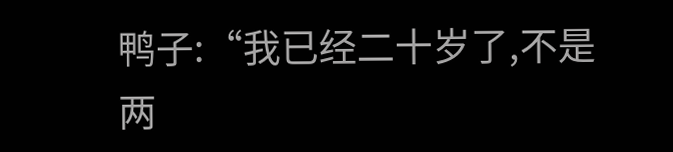鸭子:“我已经二十岁了,不是两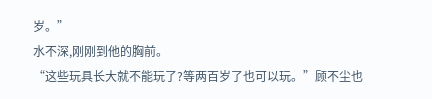岁。”
水不深,刚刚到他的胸前。
“这些玩具长大就不能玩了?等两百岁了也可以玩。”顾不尘也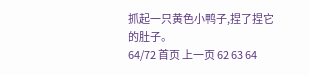抓起一只黄色小鸭子,捏了捏它的肚子。
64/72 首页 上一页 62 63 64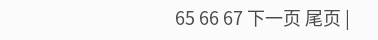65 66 67 下一页 尾页 |